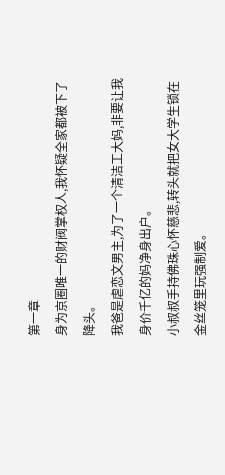第一章
身为京圈唯一的财阀掌权人,我怀疑全家都被下了降头。
我爸是虐恋文男主,为了一个清洁工大妈,非要让我身价千亿的妈净身出户。
小叔叔手持佛珠心怀慈悲,转头就把女大学生锁在金丝笼里玩强制爱。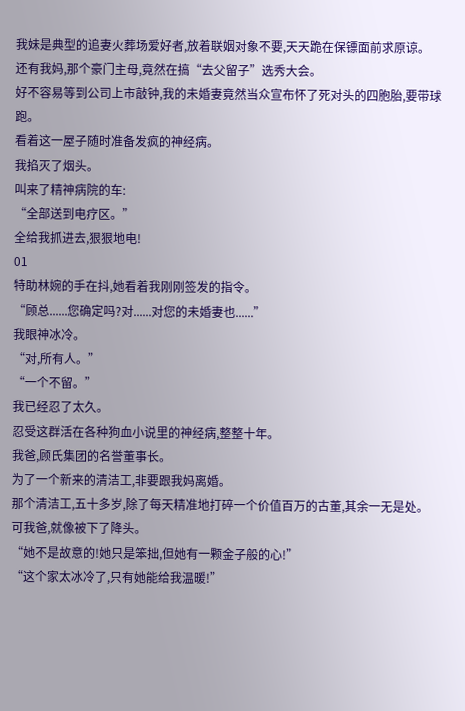我妹是典型的追妻火葬场爱好者,放着联姻对象不要,天天跪在保镖面前求原谅。
还有我妈,那个豪门主母,竟然在搞“去父留子”选秀大会。
好不容易等到公司上市敲钟,我的未婚妻竟然当众宣布怀了死对头的四胞胎,要带球跑。
看着这一屋子随时准备发疯的神经病。
我掐灭了烟头。
叫来了精神病院的车:
“全部送到电疗区。”
全给我抓进去,狠狠地电!
01
特助林婉的手在抖,她看着我刚刚签发的指令。
“顾总......您确定吗?对......对您的未婚妻也......”
我眼神冰冷。
“对,所有人。”
“一个不留。”
我已经忍了太久。
忍受这群活在各种狗血小说里的神经病,整整十年。
我爸,顾氏集团的名誉董事长。
为了一个新来的清洁工,非要跟我妈离婚。
那个清洁工,五十多岁,除了每天精准地打碎一个价值百万的古董,其余一无是处。
可我爸,就像被下了降头。
“她不是故意的!她只是笨拙,但她有一颗金子般的心!”
“这个家太冰冷了,只有她能给我温暖!”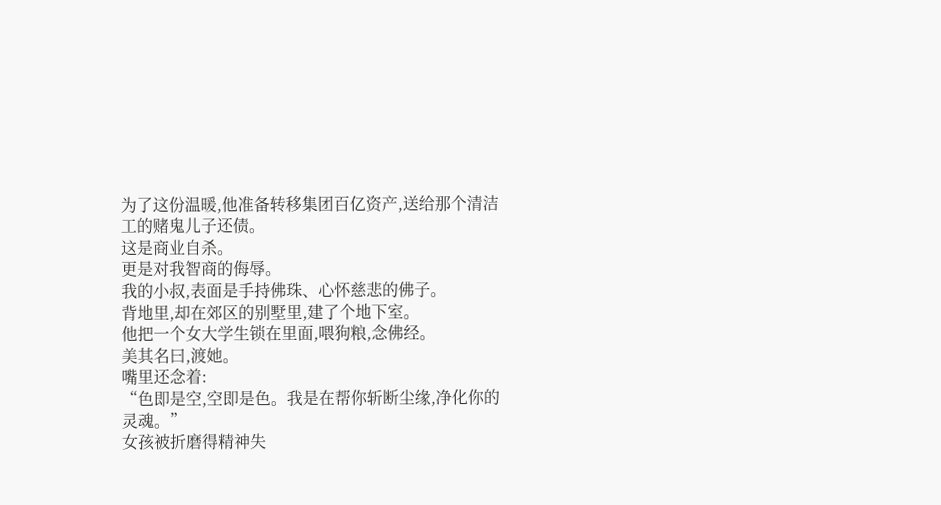为了这份温暖,他准备转移集团百亿资产,送给那个清洁工的赌鬼儿子还债。
这是商业自杀。
更是对我智商的侮辱。
我的小叔,表面是手持佛珠、心怀慈悲的佛子。
背地里,却在郊区的别墅里,建了个地下室。
他把一个女大学生锁在里面,喂狗粮,念佛经。
美其名曰,渡她。
嘴里还念着:
“色即是空,空即是色。我是在帮你斩断尘缘,净化你的灵魂。”
女孩被折磨得精神失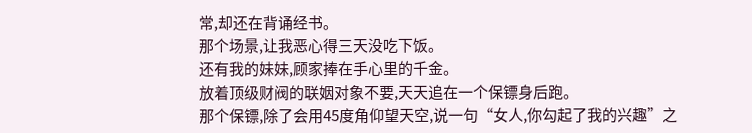常,却还在背诵经书。
那个场景,让我恶心得三天没吃下饭。
还有我的妹妹,顾家捧在手心里的千金。
放着顶级财阀的联姻对象不要,天天追在一个保镖身后跑。
那个保镖,除了会用45度角仰望天空,说一句“女人,你勾起了我的兴趣”之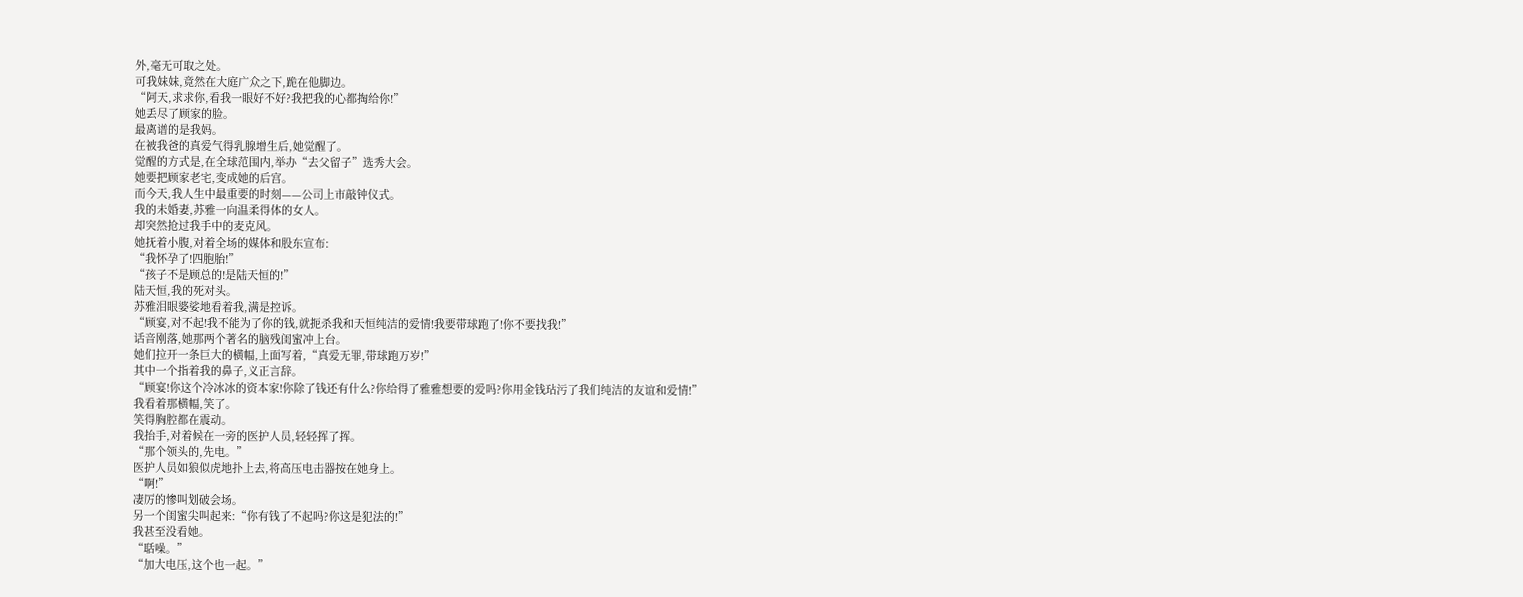外,毫无可取之处。
可我妹妹,竟然在大庭广众之下,跪在他脚边。
“阿天,求求你,看我一眼好不好?我把我的心都掏给你!”
她丢尽了顾家的脸。
最离谱的是我妈。
在被我爸的真爱气得乳腺增生后,她觉醒了。
觉醒的方式是,在全球范围内,举办“去父留子”选秀大会。
她要把顾家老宅,变成她的后宫。
而今天,我人生中最重要的时刻——公司上市敲钟仪式。
我的未婚妻,苏雅一向温柔得体的女人。
却突然抢过我手中的麦克风。
她抚着小腹,对着全场的媒体和股东宣布:
“我怀孕了!四胞胎!”
“孩子不是顾总的!是陆天恒的!”
陆天恒,我的死对头。
苏雅泪眼婆娑地看着我,满是控诉。
“顾宴,对不起!我不能为了你的钱,就扼杀我和天恒纯洁的爱情!我要带球跑了!你不要找我!”
话音刚落,她那两个著名的脑残闺蜜冲上台。
她们拉开一条巨大的横幅,上面写着,“真爱无罪,带球跑万岁!”
其中一个指着我的鼻子,义正言辞。
“顾宴!你这个冷冰冰的资本家!你除了钱还有什么?你给得了雅雅想要的爱吗?你用金钱玷污了我们纯洁的友谊和爱情!”
我看着那横幅,笑了。
笑得胸腔都在震动。
我抬手,对着候在一旁的医护人员,轻轻挥了挥。
“那个领头的,先电。”
医护人员如狼似虎地扑上去,将高压电击器按在她身上。
“啊!”
凄厉的惨叫划破会场。
另一个闺蜜尖叫起来:“你有钱了不起吗?你这是犯法的!”
我甚至没看她。
“聒噪。”
“加大电压,这个也一起。”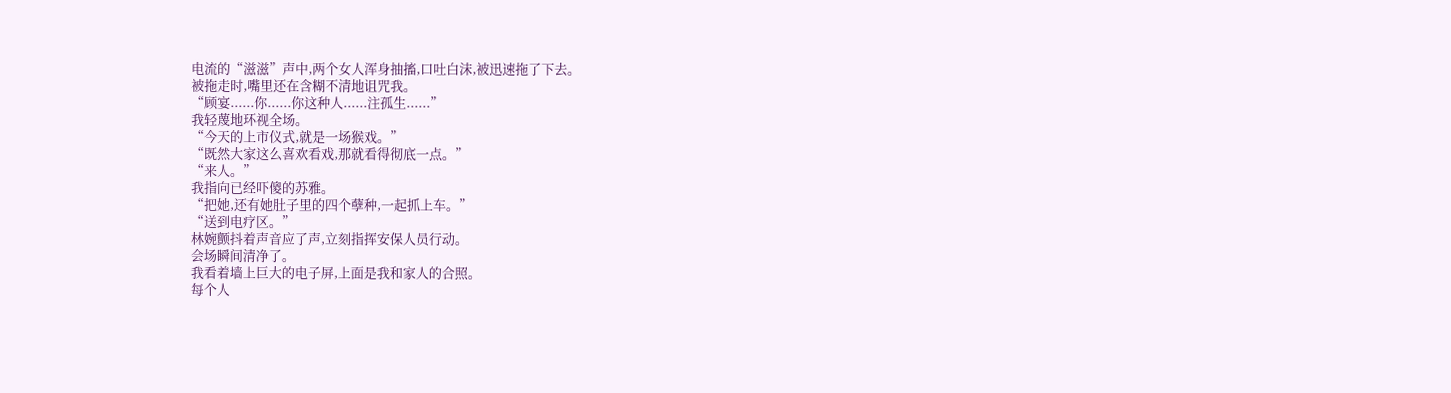电流的“滋滋”声中,两个女人浑身抽搐,口吐白沫,被迅速拖了下去。
被拖走时,嘴里还在含糊不清地诅咒我。
“顾宴......你......你这种人......注孤生......”
我轻蔑地环视全场。
“今天的上市仪式,就是一场猴戏。”
“既然大家这么喜欢看戏,那就看得彻底一点。”
“来人。”
我指向已经吓傻的苏雅。
“把她,还有她肚子里的四个孽种,一起抓上车。”
“送到电疗区。”
林婉颤抖着声音应了声,立刻指挥安保人员行动。
会场瞬间清净了。
我看着墙上巨大的电子屏,上面是我和家人的合照。
每个人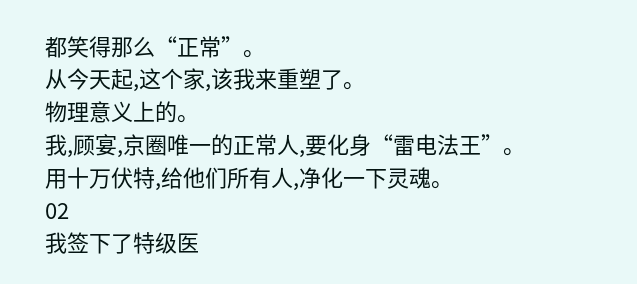都笑得那么“正常”。
从今天起,这个家,该我来重塑了。
物理意义上的。
我,顾宴,京圈唯一的正常人,要化身“雷电法王”。
用十万伏特,给他们所有人,净化一下灵魂。
02
我签下了特级医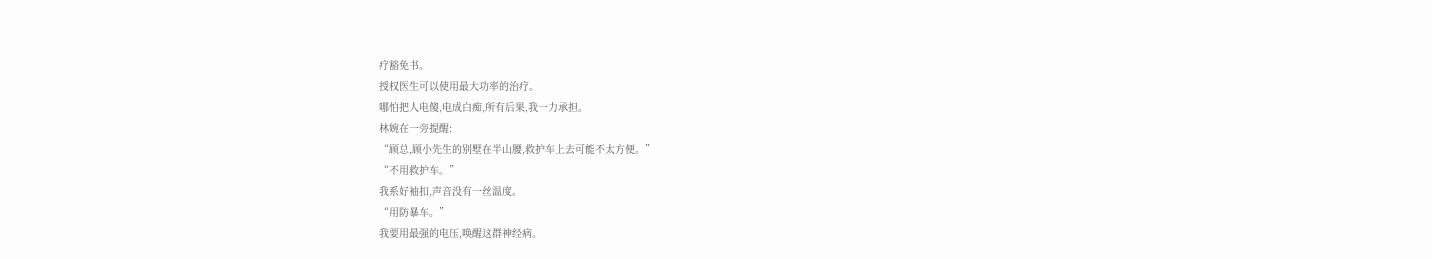疗豁免书。
授权医生可以使用最大功率的治疗。
哪怕把人电傻,电成白痴,所有后果,我一力承担。
林婉在一旁提醒:
“顾总,顾小先生的别墅在半山腰,救护车上去可能不太方便。”
“不用救护车。”
我系好袖扣,声音没有一丝温度。
“用防暴车。”
我要用最强的电压,唤醒这群神经病。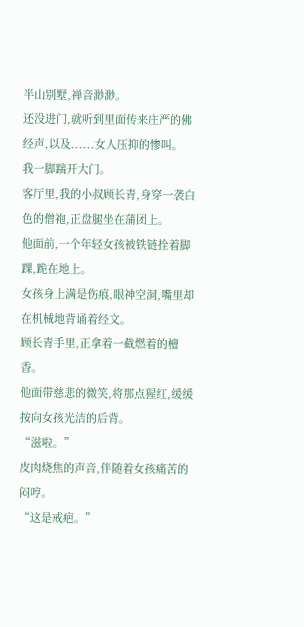半山别墅,禅音渺渺。
还没进门,就听到里面传来庄严的佛经声,以及......女人压抑的惨叫。
我一脚踹开大门。
客厅里,我的小叔顾长青,身穿一袭白色的僧袍,正盘腿坐在蒲团上。
他面前,一个年轻女孩被铁链拴着脚踝,跪在地上。
女孩身上满是伤痕,眼神空洞,嘴里却在机械地背诵着经文。
顾长青手里,正拿着一截燃着的檀香。
他面带慈悲的微笑,将那点猩红,缓缓按向女孩光洁的后背。
“滋啦。”
皮肉烧焦的声音,伴随着女孩痛苦的闷哼。
“这是戒疤。”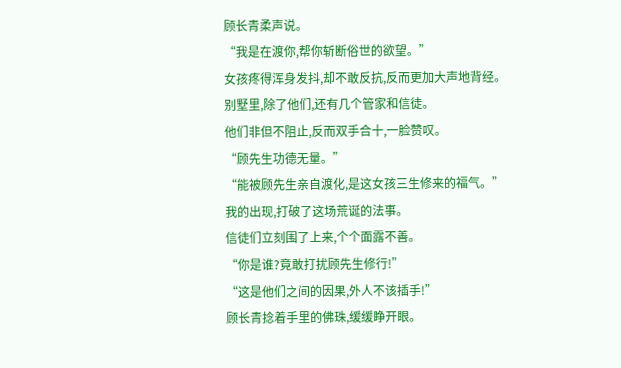顾长青柔声说。
“我是在渡你,帮你斩断俗世的欲望。”
女孩疼得浑身发抖,却不敢反抗,反而更加大声地背经。
别墅里,除了他们,还有几个管家和信徒。
他们非但不阻止,反而双手合十,一脸赞叹。
“顾先生功德无量。”
“能被顾先生亲自渡化,是这女孩三生修来的福气。”
我的出现,打破了这场荒诞的法事。
信徒们立刻围了上来,个个面露不善。
“你是谁?竟敢打扰顾先生修行!”
“这是他们之间的因果,外人不该插手!”
顾长青捻着手里的佛珠,缓缓睁开眼。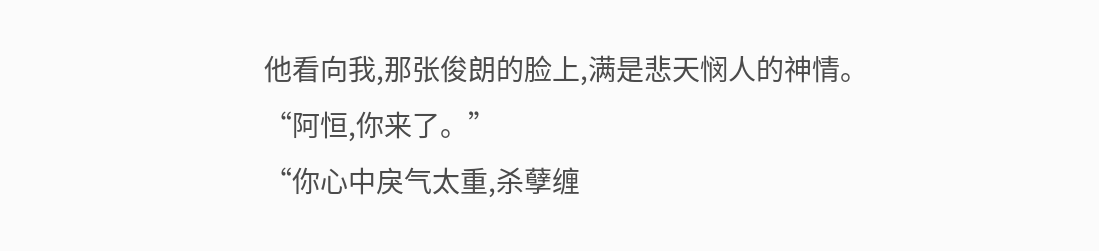他看向我,那张俊朗的脸上,满是悲天悯人的神情。
“阿恒,你来了。”
“你心中戾气太重,杀孽缠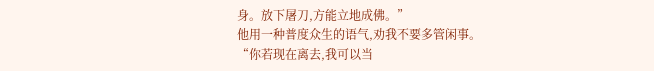身。放下屠刀,方能立地成佛。”
他用一种普度众生的语气,劝我不要多管闲事。
“你若现在离去,我可以当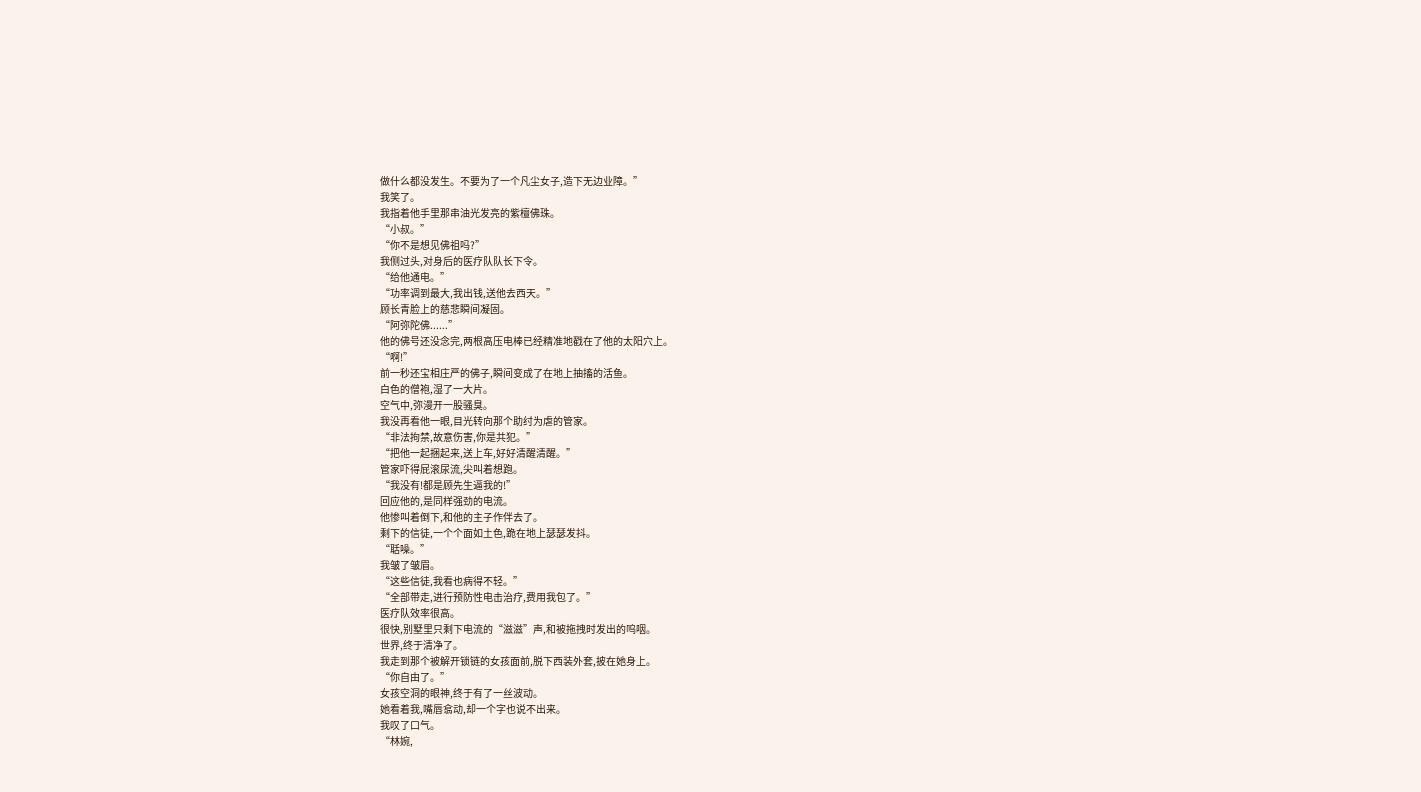做什么都没发生。不要为了一个凡尘女子,造下无边业障。”
我笑了。
我指着他手里那串油光发亮的紫檀佛珠。
“小叔。”
“你不是想见佛祖吗?”
我侧过头,对身后的医疗队队长下令。
“给他通电。”
“功率调到最大,我出钱,送他去西天。”
顾长青脸上的慈悲瞬间凝固。
“阿弥陀佛......”
他的佛号还没念完,两根高压电棒已经精准地戳在了他的太阳穴上。
“啊!”
前一秒还宝相庄严的佛子,瞬间变成了在地上抽搐的活鱼。
白色的僧袍,湿了一大片。
空气中,弥漫开一股骚臭。
我没再看他一眼,目光转向那个助纣为虐的管家。
“非法拘禁,故意伤害,你是共犯。”
“把他一起捆起来,送上车,好好清醒清醒。”
管家吓得屁滚尿流,尖叫着想跑。
“我没有!都是顾先生逼我的!”
回应他的,是同样强劲的电流。
他惨叫着倒下,和他的主子作伴去了。
剩下的信徒,一个个面如土色,跪在地上瑟瑟发抖。
“聒噪。”
我皱了皱眉。
“这些信徒,我看也病得不轻。”
“全部带走,进行预防性电击治疗,费用我包了。”
医疗队效率很高。
很快,别墅里只剩下电流的“滋滋”声,和被拖拽时发出的呜咽。
世界,终于清净了。
我走到那个被解开锁链的女孩面前,脱下西装外套,披在她身上。
“你自由了。”
女孩空洞的眼神,终于有了一丝波动。
她看着我,嘴唇翕动,却一个字也说不出来。
我叹了口气。
“林婉,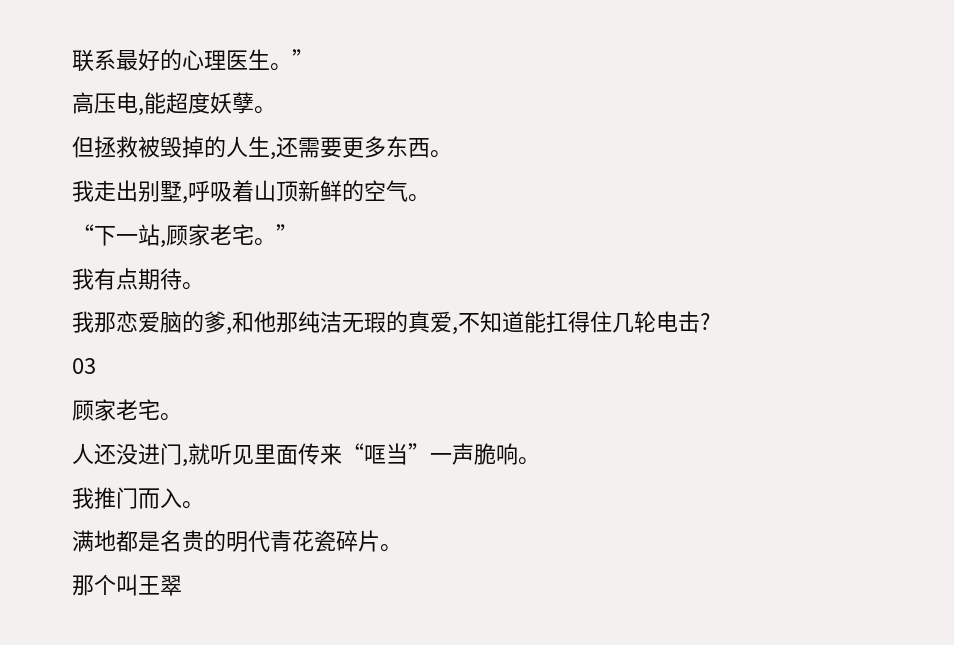联系最好的心理医生。”
高压电,能超度妖孽。
但拯救被毁掉的人生,还需要更多东西。
我走出别墅,呼吸着山顶新鲜的空气。
“下一站,顾家老宅。”
我有点期待。
我那恋爱脑的爹,和他那纯洁无瑕的真爱,不知道能扛得住几轮电击?
03
顾家老宅。
人还没进门,就听见里面传来“哐当”一声脆响。
我推门而入。
满地都是名贵的明代青花瓷碎片。
那个叫王翠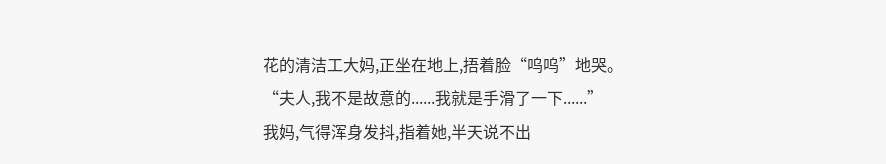花的清洁工大妈,正坐在地上,捂着脸“呜呜”地哭。
“夫人,我不是故意的......我就是手滑了一下......”
我妈,气得浑身发抖,指着她,半天说不出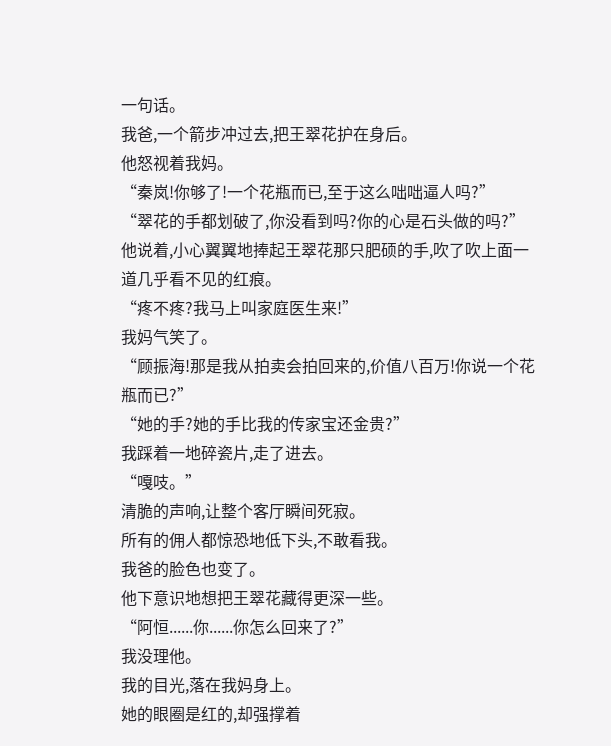一句话。
我爸,一个箭步冲过去,把王翠花护在身后。
他怒视着我妈。
“秦岚!你够了!一个花瓶而已,至于这么咄咄逼人吗?”
“翠花的手都划破了,你没看到吗?你的心是石头做的吗?”
他说着,小心翼翼地捧起王翠花那只肥硕的手,吹了吹上面一道几乎看不见的红痕。
“疼不疼?我马上叫家庭医生来!”
我妈气笑了。
“顾振海!那是我从拍卖会拍回来的,价值八百万!你说一个花瓶而已?”
“她的手?她的手比我的传家宝还金贵?”
我踩着一地碎瓷片,走了进去。
“嘎吱。”
清脆的声响,让整个客厅瞬间死寂。
所有的佣人都惊恐地低下头,不敢看我。
我爸的脸色也变了。
他下意识地想把王翠花藏得更深一些。
“阿恒......你......你怎么回来了?”
我没理他。
我的目光,落在我妈身上。
她的眼圈是红的,却强撑着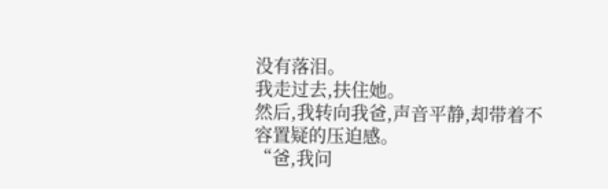没有落泪。
我走过去,扶住她。
然后,我转向我爸,声音平静,却带着不容置疑的压迫感。
“爸,我问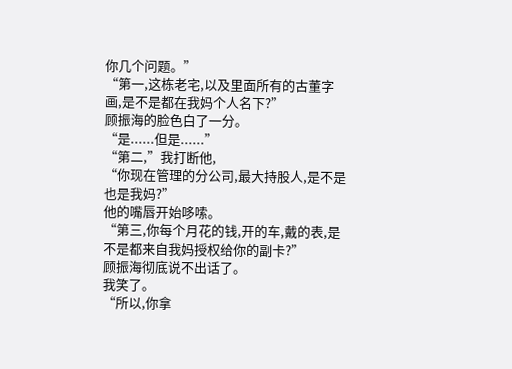你几个问题。”
“第一,这栋老宅,以及里面所有的古董字画,是不是都在我妈个人名下?”
顾振海的脸色白了一分。
“是......但是......”
“第二,”我打断他,
“你现在管理的分公司,最大持股人,是不是也是我妈?”
他的嘴唇开始哆嗦。
“第三,你每个月花的钱,开的车,戴的表,是不是都来自我妈授权给你的副卡?”
顾振海彻底说不出话了。
我笑了。
“所以,你拿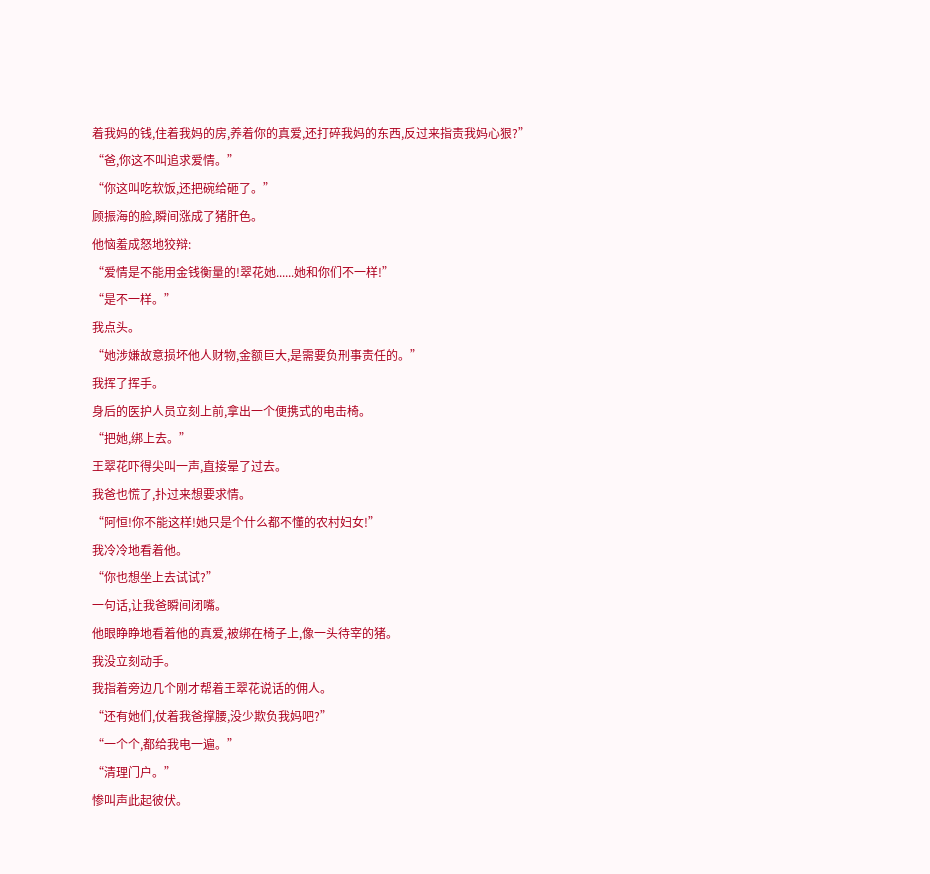着我妈的钱,住着我妈的房,养着你的真爱,还打碎我妈的东西,反过来指责我妈心狠?”
“爸,你这不叫追求爱情。”
“你这叫吃软饭,还把碗给砸了。”
顾振海的脸,瞬间涨成了猪肝色。
他恼羞成怒地狡辩:
“爱情是不能用金钱衡量的!翠花她......她和你们不一样!”
“是不一样。”
我点头。
“她涉嫌故意损坏他人财物,金额巨大,是需要负刑事责任的。”
我挥了挥手。
身后的医护人员立刻上前,拿出一个便携式的电击椅。
“把她,绑上去。”
王翠花吓得尖叫一声,直接晕了过去。
我爸也慌了,扑过来想要求情。
“阿恒!你不能这样!她只是个什么都不懂的农村妇女!”
我冷冷地看着他。
“你也想坐上去试试?”
一句话,让我爸瞬间闭嘴。
他眼睁睁地看着他的真爱,被绑在椅子上,像一头待宰的猪。
我没立刻动手。
我指着旁边几个刚才帮着王翠花说话的佣人。
“还有她们,仗着我爸撑腰,没少欺负我妈吧?”
“一个个,都给我电一遍。”
“清理门户。”
惨叫声此起彼伏。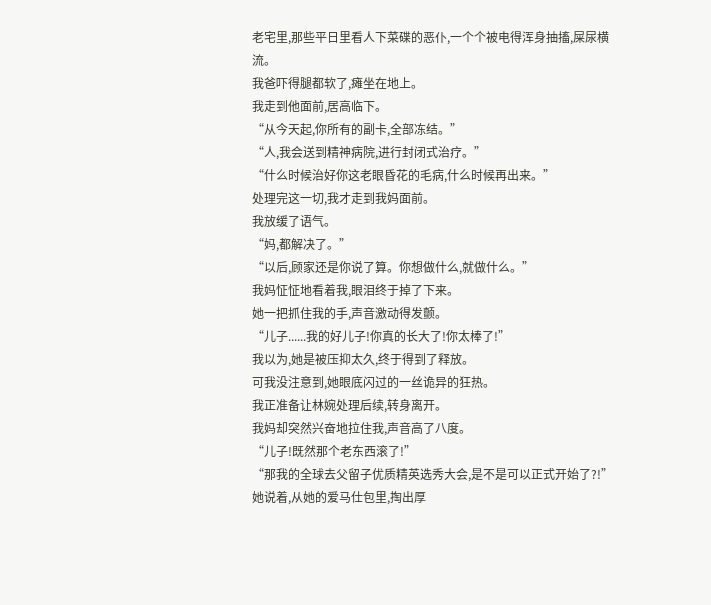老宅里,那些平日里看人下菜碟的恶仆,一个个被电得浑身抽搐,屎尿横流。
我爸吓得腿都软了,瘫坐在地上。
我走到他面前,居高临下。
“从今天起,你所有的副卡,全部冻结。”
“人,我会送到精神病院,进行封闭式治疗。”
“什么时候治好你这老眼昏花的毛病,什么时候再出来。”
处理完这一切,我才走到我妈面前。
我放缓了语气。
“妈,都解决了。”
“以后,顾家还是你说了算。你想做什么,就做什么。”
我妈怔怔地看着我,眼泪终于掉了下来。
她一把抓住我的手,声音激动得发颤。
“儿子......我的好儿子!你真的长大了!你太棒了!”
我以为,她是被压抑太久,终于得到了释放。
可我没注意到,她眼底闪过的一丝诡异的狂热。
我正准备让林婉处理后续,转身离开。
我妈却突然兴奋地拉住我,声音高了八度。
“儿子!既然那个老东西滚了!”
“那我的全球去父留子优质精英选秀大会,是不是可以正式开始了?!”
她说着,从她的爱马仕包里,掏出厚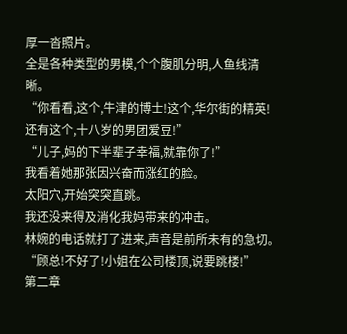厚一沓照片。
全是各种类型的男模,个个腹肌分明,人鱼线清晰。
“你看看,这个,牛津的博士!这个,华尔街的精英!还有这个,十八岁的男团爱豆!”
“儿子,妈的下半辈子幸福,就靠你了!”
我看着她那张因兴奋而涨红的脸。
太阳穴,开始突突直跳。
我还没来得及消化我妈带来的冲击。
林婉的电话就打了进来,声音是前所未有的急切。
“顾总!不好了!小姐在公司楼顶,说要跳楼!”
第二章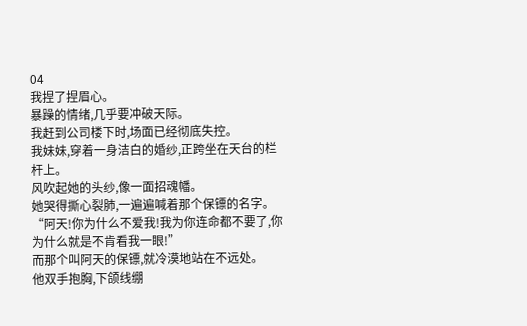04
我捏了捏眉心。
暴躁的情绪,几乎要冲破天际。
我赶到公司楼下时,场面已经彻底失控。
我妹妹,穿着一身洁白的婚纱,正跨坐在天台的栏杆上。
风吹起她的头纱,像一面招魂幡。
她哭得撕心裂肺,一遍遍喊着那个保镖的名字。
“阿天!你为什么不爱我!我为你连命都不要了,你为什么就是不肯看我一眼!”
而那个叫阿天的保镖,就冷漠地站在不远处。
他双手抱胸,下颌线绷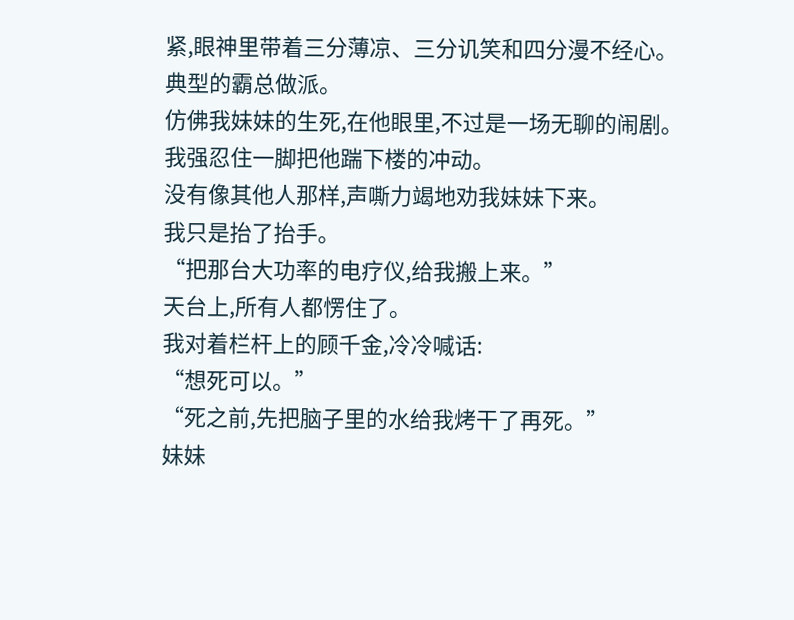紧,眼神里带着三分薄凉、三分讥笑和四分漫不经心。
典型的霸总做派。
仿佛我妹妹的生死,在他眼里,不过是一场无聊的闹剧。
我强忍住一脚把他踹下楼的冲动。
没有像其他人那样,声嘶力竭地劝我妹妹下来。
我只是抬了抬手。
“把那台大功率的电疗仪,给我搬上来。”
天台上,所有人都愣住了。
我对着栏杆上的顾千金,冷冷喊话:
“想死可以。”
“死之前,先把脑子里的水给我烤干了再死。”
妹妹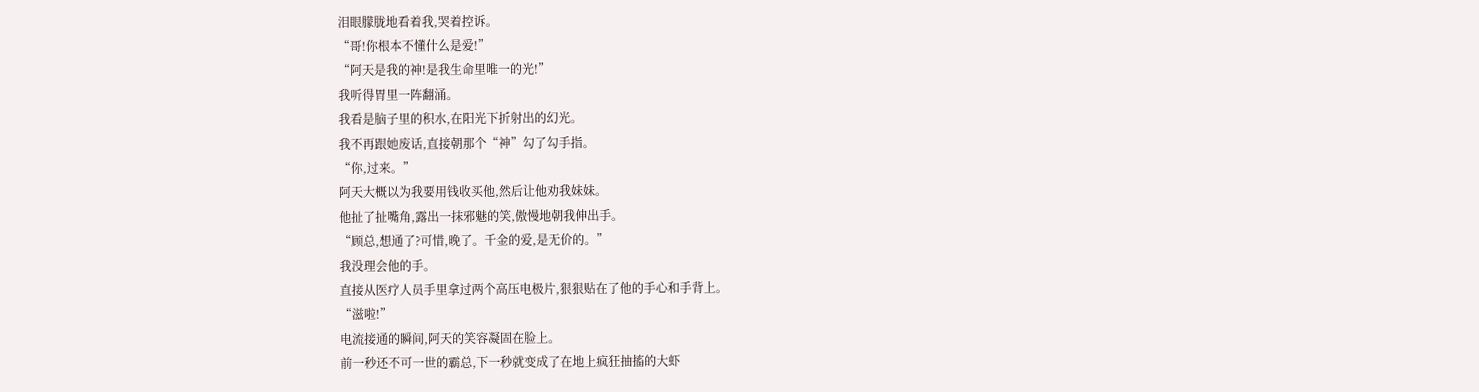泪眼朦胧地看着我,哭着控诉。
“哥!你根本不懂什么是爱!”
“阿天是我的神!是我生命里唯一的光!”
我听得胃里一阵翻涌。
我看是脑子里的积水,在阳光下折射出的幻光。
我不再跟她废话,直接朝那个“神”勾了勾手指。
“你,过来。”
阿天大概以为我要用钱收买他,然后让他劝我妹妹。
他扯了扯嘴角,露出一抹邪魅的笑,傲慢地朝我伸出手。
“顾总,想通了?可惜,晚了。千金的爱,是无价的。”
我没理会他的手。
直接从医疗人员手里拿过两个高压电极片,狠狠贴在了他的手心和手背上。
“滋啦!”
电流接通的瞬间,阿天的笑容凝固在脸上。
前一秒还不可一世的霸总,下一秒就变成了在地上疯狂抽搐的大虾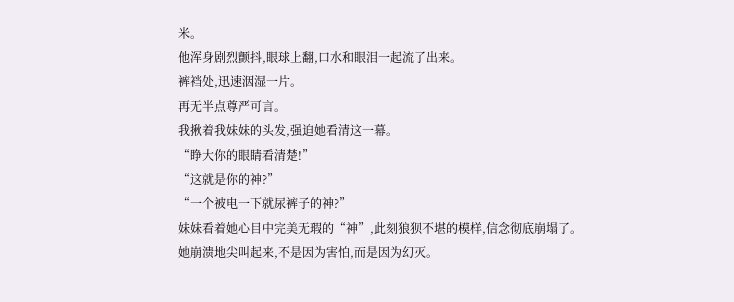米。
他浑身剧烈颤抖,眼球上翻,口水和眼泪一起流了出来。
裤裆处,迅速洇湿一片。
再无半点尊严可言。
我揪着我妹妹的头发,强迫她看清这一幕。
“睁大你的眼睛看清楚!”
“这就是你的神?”
“一个被电一下就尿裤子的神?”
妹妹看着她心目中完美无瑕的“神”,此刻狼狈不堪的模样,信念彻底崩塌了。
她崩溃地尖叫起来,不是因为害怕,而是因为幻灭。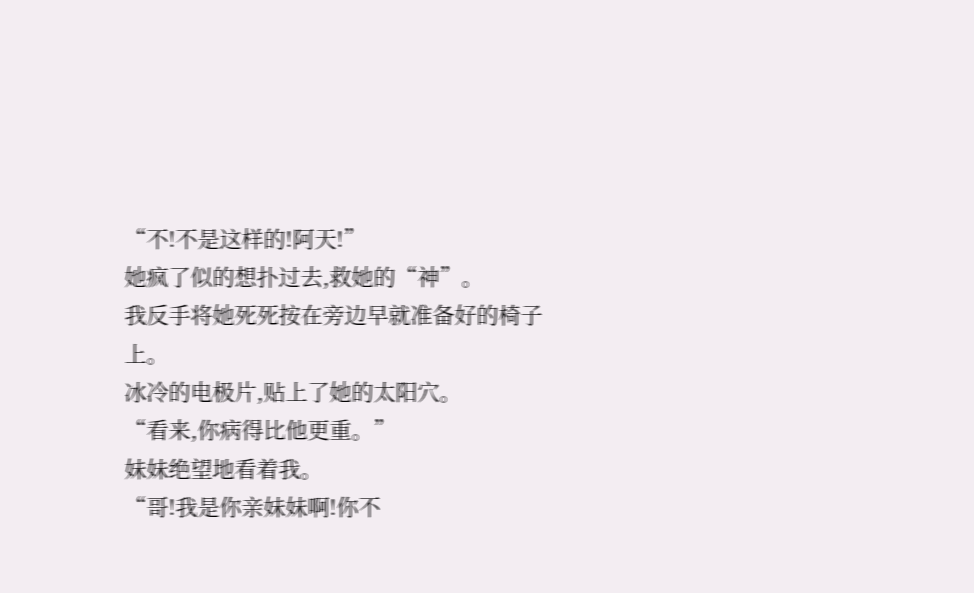“不!不是这样的!阿天!”
她疯了似的想扑过去,救她的“神”。
我反手将她死死按在旁边早就准备好的椅子上。
冰冷的电极片,贴上了她的太阳穴。
“看来,你病得比他更重。”
妹妹绝望地看着我。
“哥!我是你亲妹妹啊!你不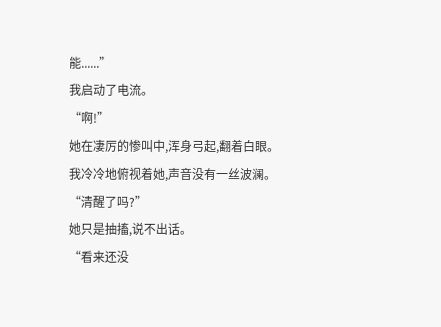能......”
我启动了电流。
“啊!”
她在凄厉的惨叫中,浑身弓起,翻着白眼。
我冷冷地俯视着她,声音没有一丝波澜。
“清醒了吗?”
她只是抽搐,说不出话。
“看来还没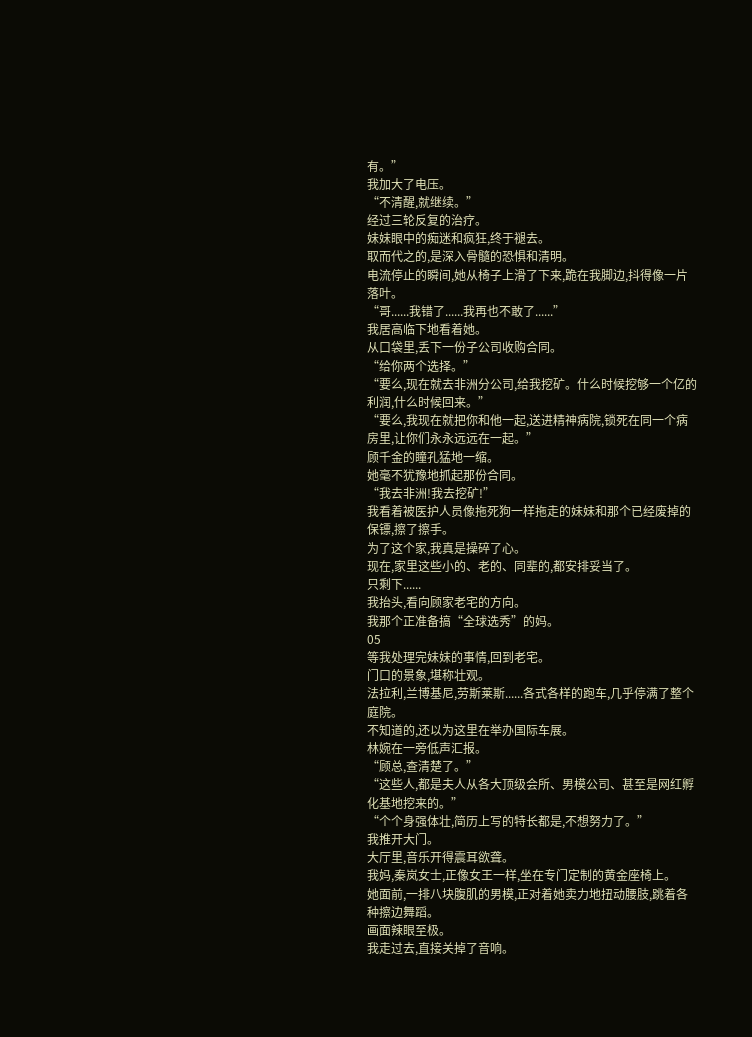有。”
我加大了电压。
“不清醒,就继续。”
经过三轮反复的治疗。
妹妹眼中的痴迷和疯狂,终于褪去。
取而代之的,是深入骨髓的恐惧和清明。
电流停止的瞬间,她从椅子上滑了下来,跪在我脚边,抖得像一片落叶。
“哥......我错了......我再也不敢了......”
我居高临下地看着她。
从口袋里,丢下一份子公司收购合同。
“给你两个选择。”
“要么,现在就去非洲分公司,给我挖矿。什么时候挖够一个亿的利润,什么时候回来。”
“要么,我现在就把你和他一起,送进精神病院,锁死在同一个病房里,让你们永永远远在一起。”
顾千金的瞳孔猛地一缩。
她毫不犹豫地抓起那份合同。
“我去非洲!我去挖矿!”
我看着被医护人员像拖死狗一样拖走的妹妹和那个已经废掉的保镖,擦了擦手。
为了这个家,我真是操碎了心。
现在,家里这些小的、老的、同辈的,都安排妥当了。
只剩下......
我抬头,看向顾家老宅的方向。
我那个正准备搞“全球选秀”的妈。
05
等我处理完妹妹的事情,回到老宅。
门口的景象,堪称壮观。
法拉利,兰博基尼,劳斯莱斯......各式各样的跑车,几乎停满了整个庭院。
不知道的,还以为这里在举办国际车展。
林婉在一旁低声汇报。
“顾总,查清楚了。”
“这些人,都是夫人从各大顶级会所、男模公司、甚至是网红孵化基地挖来的。”
“个个身强体壮,简历上写的特长都是,不想努力了。”
我推开大门。
大厅里,音乐开得震耳欲聋。
我妈,秦岚女士,正像女王一样,坐在专门定制的黄金座椅上。
她面前,一排八块腹肌的男模,正对着她卖力地扭动腰肢,跳着各种擦边舞蹈。
画面辣眼至极。
我走过去,直接关掉了音响。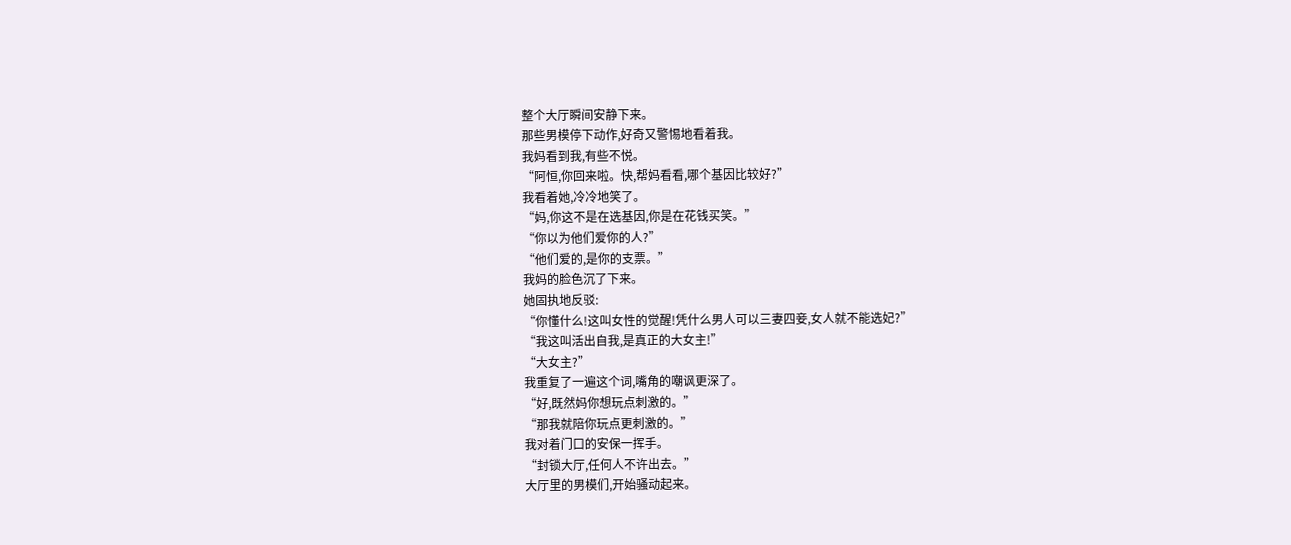整个大厅瞬间安静下来。
那些男模停下动作,好奇又警惕地看着我。
我妈看到我,有些不悦。
“阿恒,你回来啦。快,帮妈看看,哪个基因比较好?”
我看着她,冷冷地笑了。
“妈,你这不是在选基因,你是在花钱买笑。”
“你以为他们爱你的人?”
“他们爱的,是你的支票。”
我妈的脸色沉了下来。
她固执地反驳:
“你懂什么!这叫女性的觉醒!凭什么男人可以三妻四妾,女人就不能选妃?”
“我这叫活出自我,是真正的大女主!”
“大女主?”
我重复了一遍这个词,嘴角的嘲讽更深了。
“好,既然妈你想玩点刺激的。”
“那我就陪你玩点更刺激的。”
我对着门口的安保一挥手。
“封锁大厅,任何人不许出去。”
大厅里的男模们,开始骚动起来。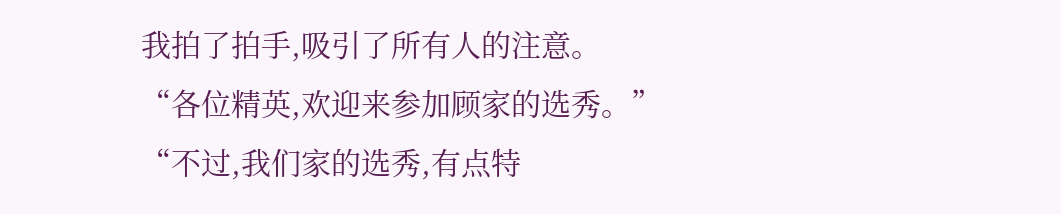我拍了拍手,吸引了所有人的注意。
“各位精英,欢迎来参加顾家的选秀。”
“不过,我们家的选秀,有点特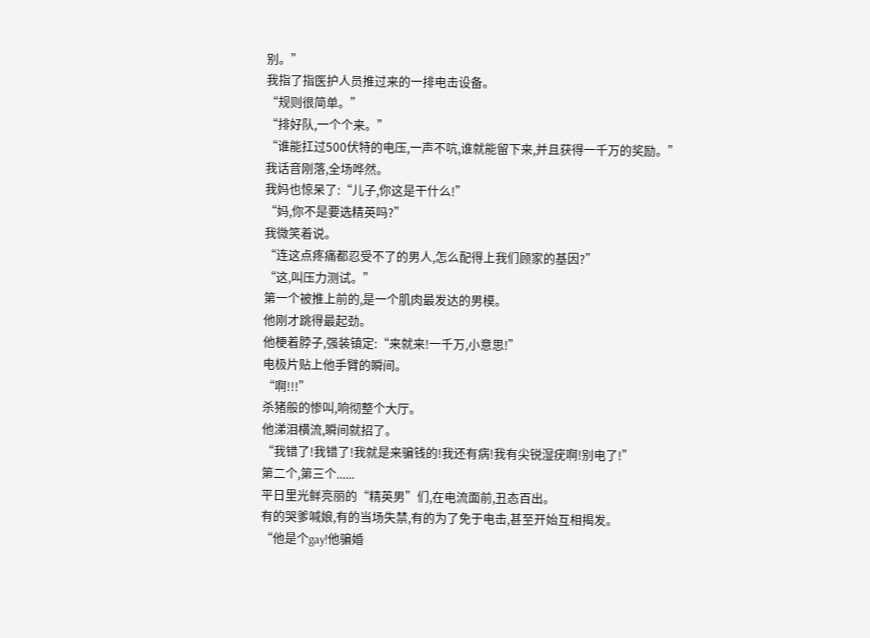别。”
我指了指医护人员推过来的一排电击设备。
“规则很简单。”
“排好队,一个个来。”
“谁能扛过500伏特的电压,一声不吭,谁就能留下来,并且获得一千万的奖励。”
我话音刚落,全场哗然。
我妈也惊呆了:“儿子,你这是干什么!”
“妈,你不是要选精英吗?”
我微笑着说。
“连这点疼痛都忍受不了的男人,怎么配得上我们顾家的基因?”
“这,叫压力测试。”
第一个被推上前的,是一个肌肉最发达的男模。
他刚才跳得最起劲。
他梗着脖子,强装镇定:“来就来!一千万,小意思!”
电极片贴上他手臂的瞬间。
“啊!!!”
杀猪般的惨叫,响彻整个大厅。
他涕泪横流,瞬间就招了。
“我错了!我错了!我就是来骗钱的!我还有病!我有尖锐湿疣啊!别电了!”
第二个,第三个......
平日里光鲜亮丽的“精英男”们,在电流面前,丑态百出。
有的哭爹喊娘,有的当场失禁,有的为了免于电击,甚至开始互相揭发。
“他是个gay!他骗婚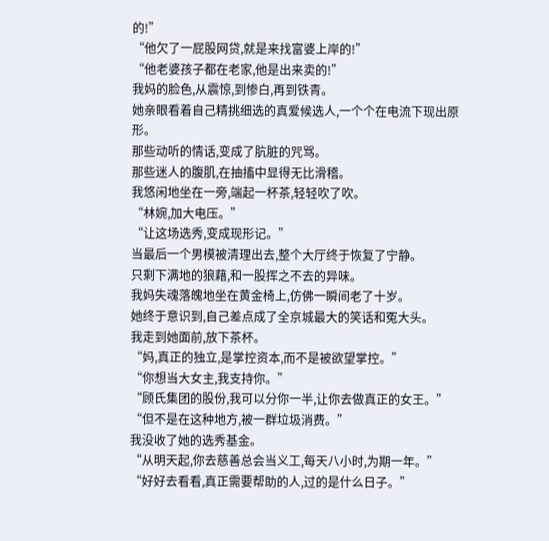的!”
“他欠了一屁股网贷,就是来找富婆上岸的!”
“他老婆孩子都在老家,他是出来卖的!”
我妈的脸色,从震惊,到惨白,再到铁青。
她亲眼看着自己精挑细选的真爱候选人,一个个在电流下现出原形。
那些动听的情话,变成了肮脏的咒骂。
那些迷人的腹肌,在抽搐中显得无比滑稽。
我悠闲地坐在一旁,端起一杯茶,轻轻吹了吹。
“林婉,加大电压。”
“让这场选秀,变成现形记。”
当最后一个男模被清理出去,整个大厅终于恢复了宁静。
只剩下满地的狼藉,和一股挥之不去的异味。
我妈失魂落魄地坐在黄金椅上,仿佛一瞬间老了十岁。
她终于意识到,自己差点成了全京城最大的笑话和冤大头。
我走到她面前,放下茶杯。
“妈,真正的独立,是掌控资本,而不是被欲望掌控。”
“你想当大女主,我支持你。”
“顾氏集团的股份,我可以分你一半,让你去做真正的女王。”
“但不是在这种地方,被一群垃圾消费。”
我没收了她的选秀基金。
“从明天起,你去慈善总会当义工,每天八小时,为期一年。”
“好好去看看,真正需要帮助的人,过的是什么日子。”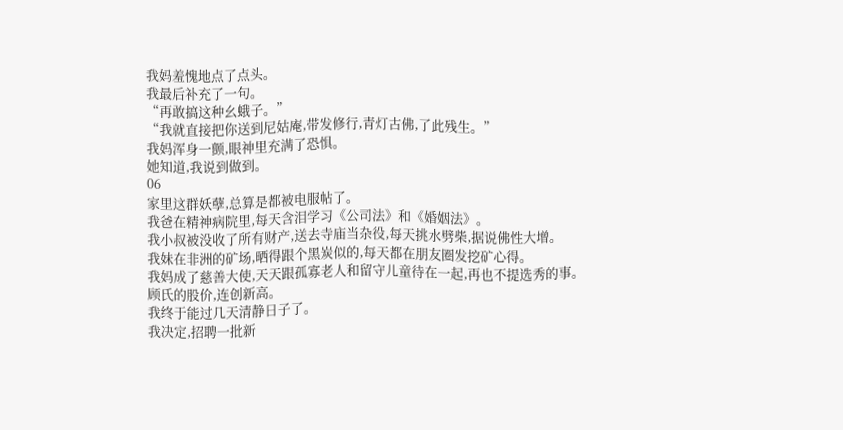我妈羞愧地点了点头。
我最后补充了一句。
“再敢搞这种幺蛾子。”
“我就直接把你送到尼姑庵,带发修行,青灯古佛,了此残生。”
我妈浑身一颤,眼神里充满了恐惧。
她知道,我说到做到。
06
家里这群妖孽,总算是都被电服帖了。
我爸在精神病院里,每天含泪学习《公司法》和《婚姻法》。
我小叔被没收了所有财产,送去寺庙当杂役,每天挑水劈柴,据说佛性大增。
我妹在非洲的矿场,晒得跟个黑炭似的,每天都在朋友圈发挖矿心得。
我妈成了慈善大使,天天跟孤寡老人和留守儿童待在一起,再也不提选秀的事。
顾氏的股价,连创新高。
我终于能过几天清静日子了。
我决定,招聘一批新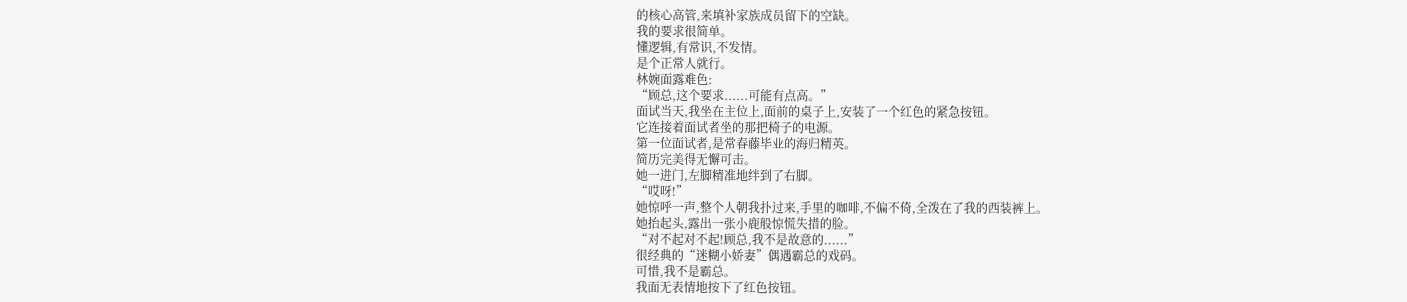的核心高管,来填补家族成员留下的空缺。
我的要求很简单。
懂逻辑,有常识,不发情。
是个正常人就行。
林婉面露难色:
“顾总,这个要求......可能有点高。”
面试当天,我坐在主位上,面前的桌子上,安装了一个红色的紧急按钮。
它连接着面试者坐的那把椅子的电源。
第一位面试者,是常春藤毕业的海归精英。
简历完美得无懈可击。
她一进门,左脚精准地绊到了右脚。
“哎呀!”
她惊呼一声,整个人朝我扑过来,手里的咖啡,不偏不倚,全泼在了我的西装裤上。
她抬起头,露出一张小鹿般惊慌失措的脸。
“对不起对不起!顾总,我不是故意的......”
很经典的“迷糊小娇妻”偶遇霸总的戏码。
可惜,我不是霸总。
我面无表情地按下了红色按钮。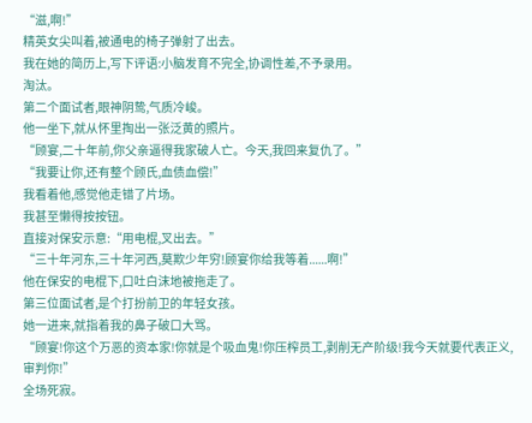“滋,啊!”
精英女尖叫着,被通电的椅子弹射了出去。
我在她的简历上,写下评语:小脑发育不完全,协调性差,不予录用。
淘汰。
第二个面试者,眼神阴鸷,气质冷峻。
他一坐下,就从怀里掏出一张泛黄的照片。
“顾宴,二十年前,你父亲逼得我家破人亡。今天,我回来复仇了。”
“我要让你,还有整个顾氏,血债血偿!”
我看着他,感觉他走错了片场。
我甚至懒得按按钮。
直接对保安示意:“用电棍,叉出去。”
“三十年河东,三十年河西,莫欺少年穷!顾宴你给我等着......啊!”
他在保安的电棍下,口吐白沫地被拖走了。
第三位面试者,是个打扮前卫的年轻女孩。
她一进来,就指着我的鼻子破口大骂。
“顾宴!你这个万恶的资本家!你就是个吸血鬼!你压榨员工,剥削无产阶级!我今天就要代表正义,审判你!”
全场死寂。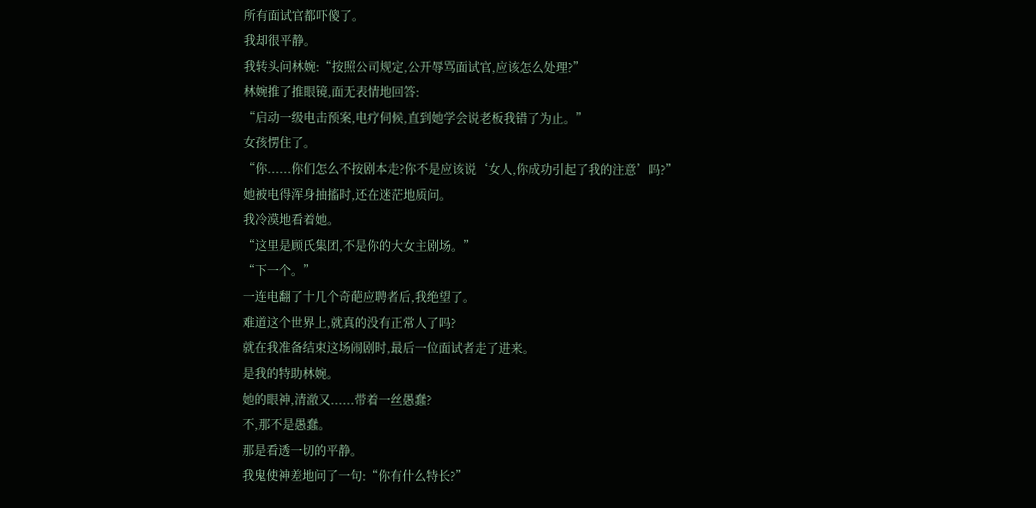所有面试官都吓傻了。
我却很平静。
我转头问林婉:“按照公司规定,公开辱骂面试官,应该怎么处理?”
林婉推了推眼镜,面无表情地回答:
“启动一级电击预案,电疗伺候,直到她学会说老板我错了为止。”
女孩愣住了。
“你......你们怎么不按剧本走?你不是应该说‘女人,你成功引起了我的注意’吗?”
她被电得浑身抽搐时,还在迷茫地质问。
我冷漠地看着她。
“这里是顾氏集团,不是你的大女主剧场。”
“下一个。”
一连电翻了十几个奇葩应聘者后,我绝望了。
难道这个世界上,就真的没有正常人了吗?
就在我准备结束这场闹剧时,最后一位面试者走了进来。
是我的特助林婉。
她的眼神,清澈又......带着一丝愚蠢?
不,那不是愚蠢。
那是看透一切的平静。
我鬼使神差地问了一句:“你有什么特长?”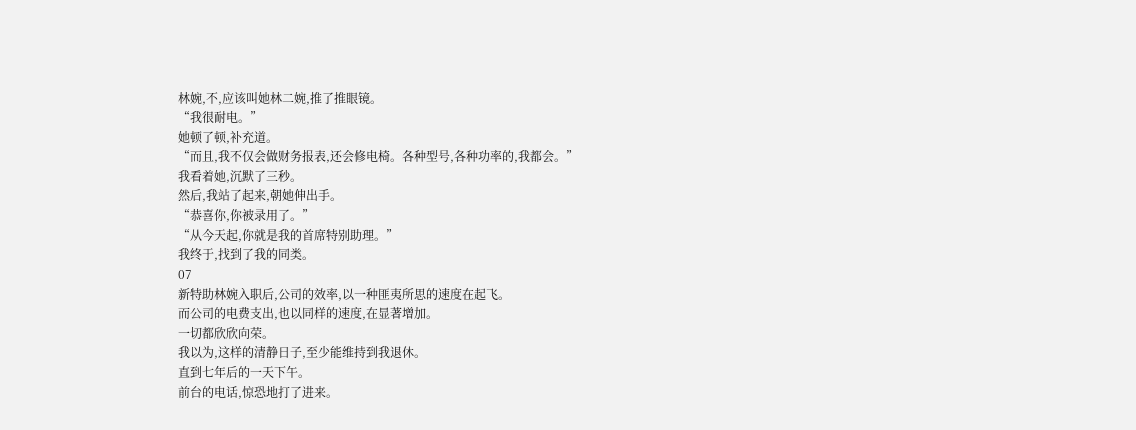林婉,不,应该叫她林二婉,推了推眼镜。
“我很耐电。”
她顿了顿,补充道。
“而且,我不仅会做财务报表,还会修电椅。各种型号,各种功率的,我都会。”
我看着她,沉默了三秒。
然后,我站了起来,朝她伸出手。
“恭喜你,你被录用了。”
“从今天起,你就是我的首席特别助理。”
我终于,找到了我的同类。
07
新特助林婉入职后,公司的效率,以一种匪夷所思的速度在起飞。
而公司的电费支出,也以同样的速度,在显著增加。
一切都欣欣向荣。
我以为,这样的清静日子,至少能维持到我退休。
直到七年后的一天下午。
前台的电话,惊恐地打了进来。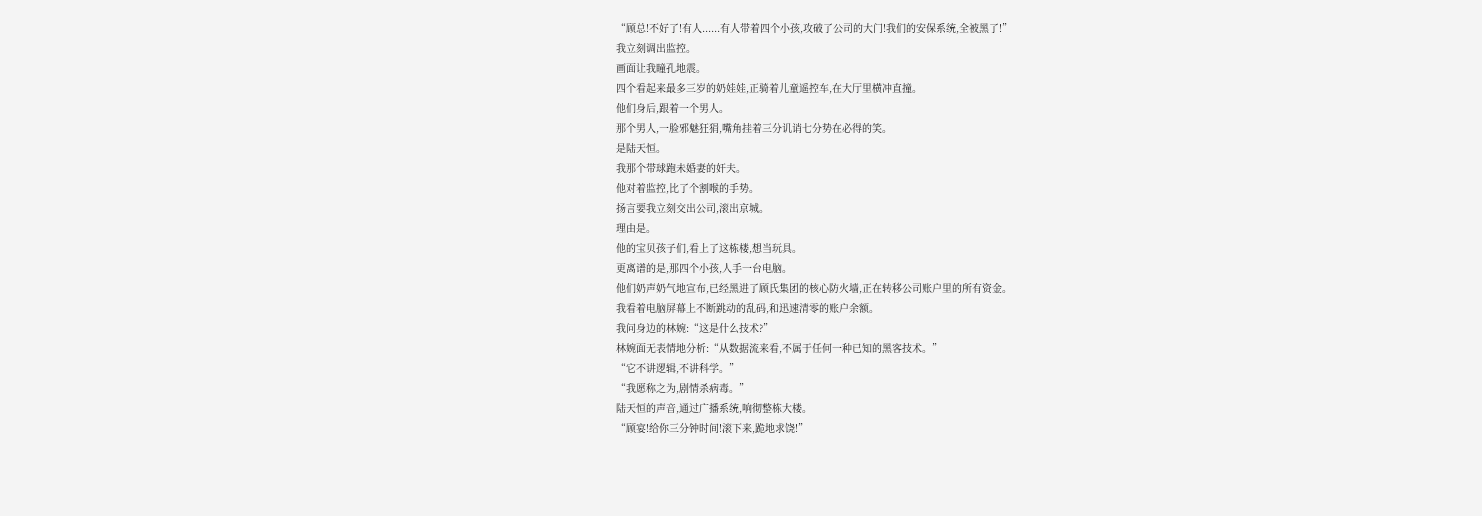“顾总!不好了!有人......有人带着四个小孩,攻破了公司的大门!我们的安保系统,全被黑了!”
我立刻调出监控。
画面让我瞳孔地震。
四个看起来最多三岁的奶娃娃,正骑着儿童遥控车,在大厅里横冲直撞。
他们身后,跟着一个男人。
那个男人,一脸邪魅狂狷,嘴角挂着三分讥诮七分势在必得的笑。
是陆天恒。
我那个带球跑未婚妻的奸夫。
他对着监控,比了个割喉的手势。
扬言要我立刻交出公司,滚出京城。
理由是。
他的宝贝孩子们,看上了这栋楼,想当玩具。
更离谱的是,那四个小孩,人手一台电脑。
他们奶声奶气地宣布,已经黑进了顾氏集团的核心防火墙,正在转移公司账户里的所有资金。
我看着电脑屏幕上不断跳动的乱码,和迅速清零的账户余额。
我问身边的林婉:“这是什么技术?”
林婉面无表情地分析:“从数据流来看,不属于任何一种已知的黑客技术。”
“它不讲逻辑,不讲科学。”
“我愿称之为,剧情杀病毒。”
陆天恒的声音,通过广播系统,响彻整栋大楼。
“顾宴!给你三分钟时间!滚下来,跪地求饶!”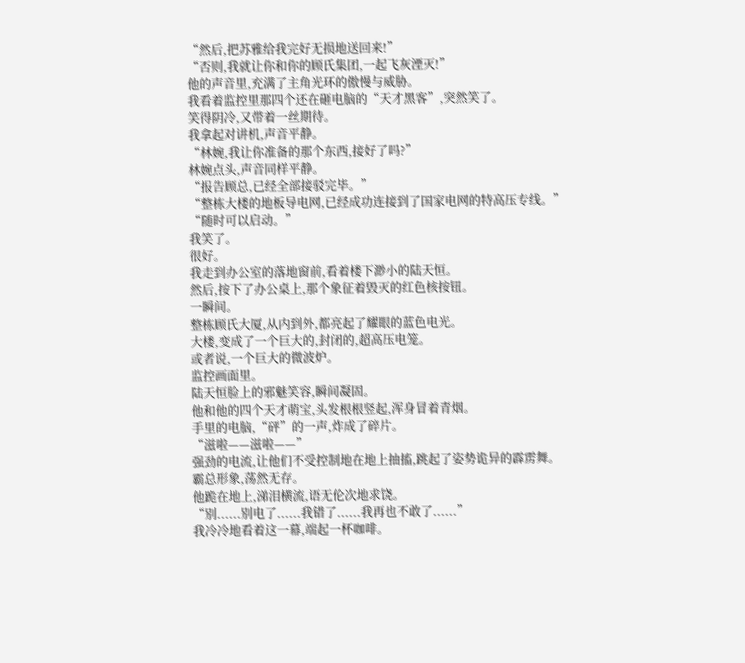“然后,把苏雅给我完好无损地送回来!”
“否则,我就让你和你的顾氏集团,一起飞灰湮灭!”
他的声音里,充满了主角光环的傲慢与威胁。
我看着监控里那四个还在砸电脑的“天才黑客”,突然笑了。
笑得阴冷,又带着一丝期待。
我拿起对讲机,声音平静。
“林婉,我让你准备的那个东西,接好了吗?”
林婉点头,声音同样平静。
“报告顾总,已经全部接驳完毕。”
“整栋大楼的地板导电网,已经成功连接到了国家电网的特高压专线。”
“随时可以启动。”
我笑了。
很好。
我走到办公室的落地窗前,看着楼下渺小的陆天恒。
然后,按下了办公桌上,那个象征着毁灭的红色核按钮。
一瞬间。
整栋顾氏大厦,从内到外,都亮起了耀眼的蓝色电光。
大楼,变成了一个巨大的,封闭的,超高压电笼。
或者说,一个巨大的微波炉。
监控画面里。
陆天恒脸上的邪魅笑容,瞬间凝固。
他和他的四个天才萌宝,头发根根竖起,浑身冒着青烟。
手里的电脑,“砰”的一声,炸成了碎片。
“滋啦——滋啦——”
强劲的电流,让他们不受控制地在地上抽搐,跳起了姿势诡异的霹雳舞。
霸总形象,荡然无存。
他跪在地上,涕泪横流,语无伦次地求饶。
“别......别电了......我错了......我再也不敢了......”
我冷冷地看着这一幕,端起一杯咖啡。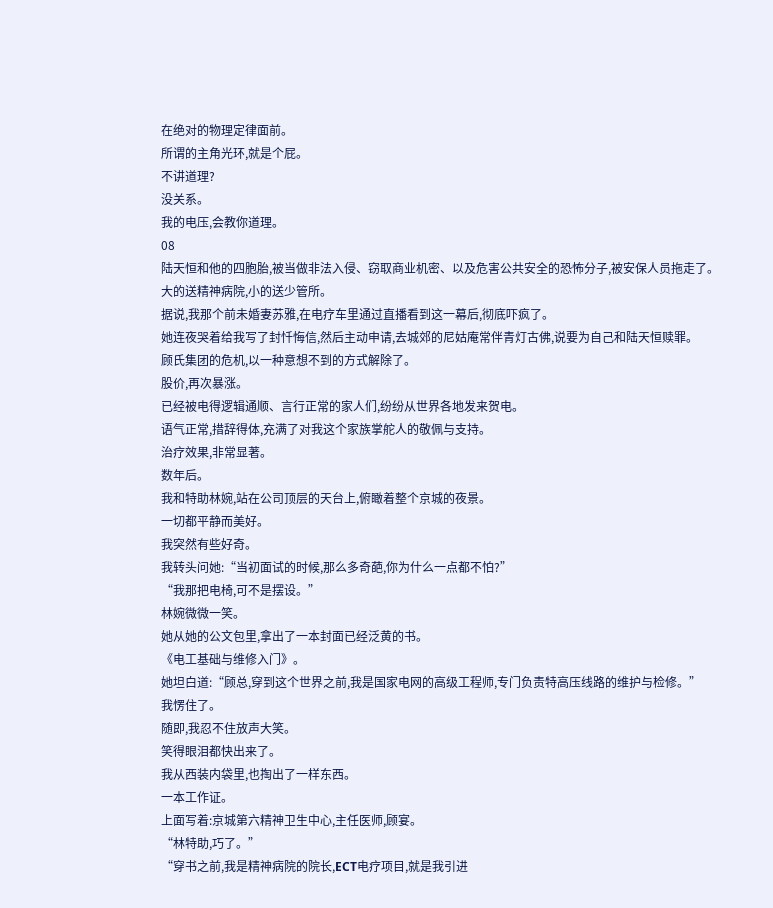在绝对的物理定律面前。
所谓的主角光环,就是个屁。
不讲道理?
没关系。
我的电压,会教你道理。
08
陆天恒和他的四胞胎,被当做非法入侵、窃取商业机密、以及危害公共安全的恐怖分子,被安保人员拖走了。
大的送精神病院,小的送少管所。
据说,我那个前未婚妻苏雅,在电疗车里通过直播看到这一幕后,彻底吓疯了。
她连夜哭着给我写了封忏悔信,然后主动申请,去城郊的尼姑庵常伴青灯古佛,说要为自己和陆天恒赎罪。
顾氏集团的危机,以一种意想不到的方式解除了。
股价,再次暴涨。
已经被电得逻辑通顺、言行正常的家人们,纷纷从世界各地发来贺电。
语气正常,措辞得体,充满了对我这个家族掌舵人的敬佩与支持。
治疗效果,非常显著。
数年后。
我和特助林婉,站在公司顶层的天台上,俯瞰着整个京城的夜景。
一切都平静而美好。
我突然有些好奇。
我转头问她:“当初面试的时候,那么多奇葩,你为什么一点都不怕?”
“我那把电椅,可不是摆设。”
林婉微微一笑。
她从她的公文包里,拿出了一本封面已经泛黄的书。
《电工基础与维修入门》。
她坦白道:“顾总,穿到这个世界之前,我是国家电网的高级工程师,专门负责特高压线路的维护与检修。”
我愣住了。
随即,我忍不住放声大笑。
笑得眼泪都快出来了。
我从西装内袋里,也掏出了一样东西。
一本工作证。
上面写着:京城第六精神卫生中心,主任医师,顾宴。
“林特助,巧了。”
“穿书之前,我是精神病院的院长,ECT电疗项目,就是我引进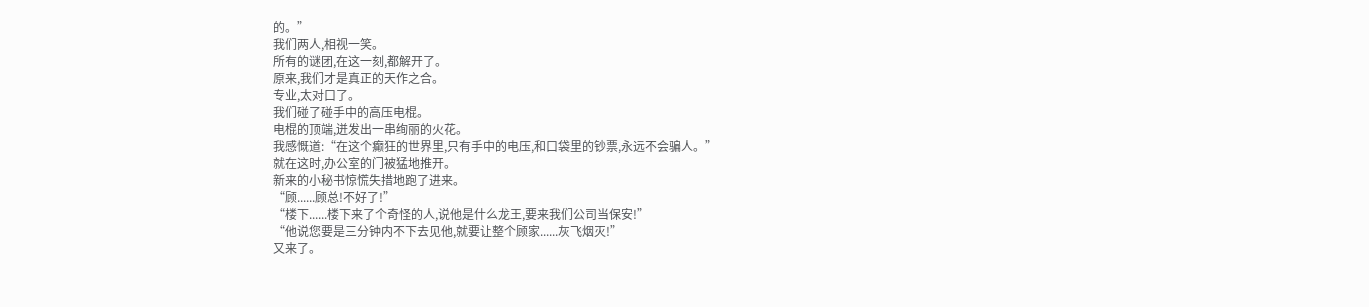的。”
我们两人,相视一笑。
所有的谜团,在这一刻,都解开了。
原来,我们才是真正的天作之合。
专业,太对口了。
我们碰了碰手中的高压电棍。
电棍的顶端,迸发出一串绚丽的火花。
我感慨道:“在这个癫狂的世界里,只有手中的电压,和口袋里的钞票,永远不会骗人。”
就在这时,办公室的门被猛地推开。
新来的小秘书惊慌失措地跑了进来。
“顾......顾总!不好了!”
“楼下......楼下来了个奇怪的人,说他是什么龙王,要来我们公司当保安!”
“他说您要是三分钟内不下去见他,就要让整个顾家......灰飞烟灭!”
又来了。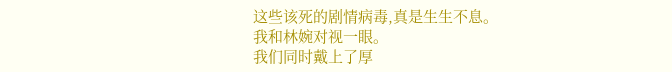这些该死的剧情病毒,真是生生不息。
我和林婉对视一眼。
我们同时戴上了厚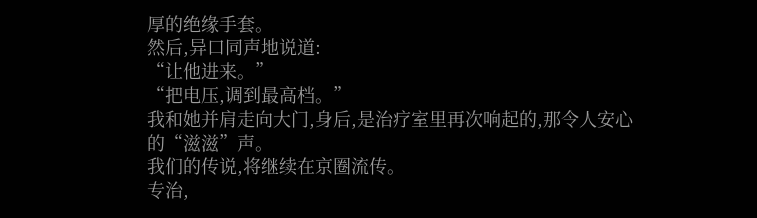厚的绝缘手套。
然后,异口同声地说道:
“让他进来。”
“把电压,调到最高档。”
我和她并肩走向大门,身后,是治疗室里再次响起的,那令人安心的“滋滋”声。
我们的传说,将继续在京圈流传。
专治,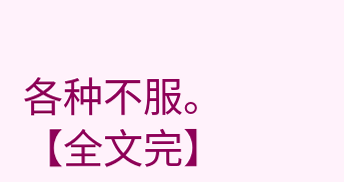各种不服。
【全文完】